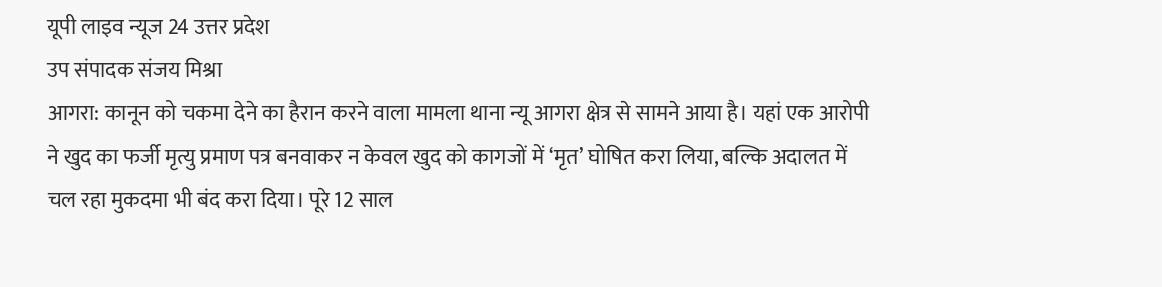यूपी लाइव न्यूज 24 उत्तर प्रदेश
उप संपादक संजय मिश्रा
आगरा: कानून को चकमा देने का हैरान करने वाला मामला थाना न्यू आगरा क्षेत्र से सामने आया है। यहां एक आरोपी ने खुद का फर्जी मृत्यु प्रमाण पत्र बनवाकर न केवल खुद को कागजों में ‘मृत’ घोषित करा लिया, बल्कि अदालत में चल रहा मुकदमा भी बंद करा दिया। पूरे 12 साल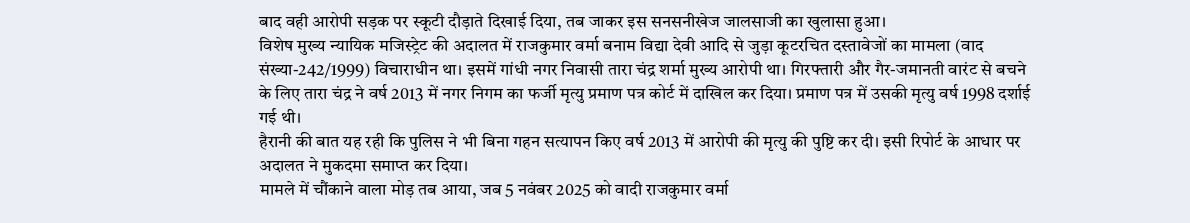बाद वही आरोपी सड़क पर स्कूटी दौड़ाते दिखाई दिया, तब जाकर इस सनसनीखेज जालसाजी का खुलासा हुआ।
विशेष मुख्य न्यायिक मजिस्ट्रेट की अदालत में राजकुमार वर्मा बनाम विद्या देवी आदि से जुड़ा कूटरचित दस्तावेजों का मामला (वाद संख्या-242/1999) विचाराधीन था। इसमें गांधी नगर निवासी तारा चंद्र शर्मा मुख्य आरोपी था। गिरफ्तारी और गैर-जमानती वारंट से बचने के लिए तारा चंद्र ने वर्ष 2013 में नगर निगम का फर्जी मृत्यु प्रमाण पत्र कोर्ट में दाखिल कर दिया। प्रमाण पत्र में उसकी मृत्यु वर्ष 1998 दर्शाई गई थी।
हैरानी की बात यह रही कि पुलिस ने भी बिना गहन सत्यापन किए वर्ष 2013 में आरोपी की मृत्यु की पुष्टि कर दी। इसी रिपोर्ट के आधार पर अदालत ने मुकदमा समाप्त कर दिया।
मामले में चौंकाने वाला मोड़ तब आया, जब 5 नवंबर 2025 को वादी राजकुमार वर्मा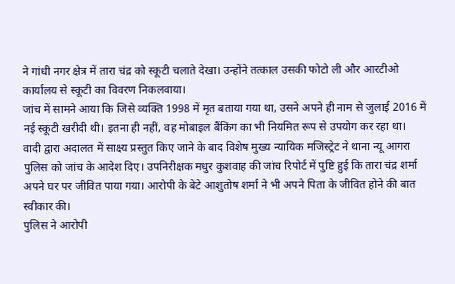ने गांधी नगर क्षेत्र में तारा चंद्र को स्कूटी चलाते देखा। उन्होंने तत्काल उसकी फोटो ली और आरटीओ कार्यालय से स्कूटी का विवरण निकलवाया।
जांच में सामने आया कि जिसे व्यक्ति 1998 में मृत बताया गया था, उसने अपने ही नाम से जुलाई 2016 में नई स्कूटी खरीदी थी। इतना ही नहीं, वह मोबाइल बैंकिंग का भी नियमित रूप से उपयोग कर रहा था।
वादी द्वारा अदालत में साक्ष्य प्रस्तुत किए जाने के बाद विशेष मुख्य न्यायिक मजिस्ट्रेट ने थाना न्यू आगरा पुलिस को जांच के आदेश दिए। उपनिरीक्षक मधुर कुशवाह की जांच रिपोर्ट में पुष्टि हुई कि तारा चंद्र शर्मा अपने घर पर जीवित पाया गया। आरोपी के बेटे आशुतोष शर्मा ने भी अपने पिता के जीवित होने की बात स्वीकार की।
पुलिस ने आरोपी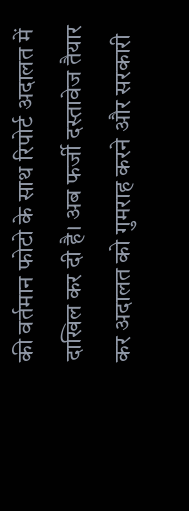की वर्तमान फोटो के साथ रिपोर्ट अदालत में दाखिल कर दी है। अब फर्जी दस्तावेज तैयार कर अदालत को गुमराह करने और सरकारी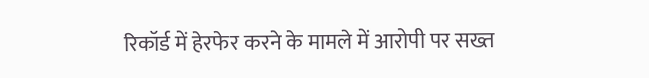रिकॉर्ड में हेरफेर करने के मामले में आरोपी पर सख्त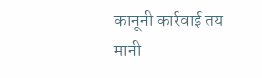कानूनी कार्रवाई तय मानी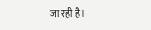जा रही है।